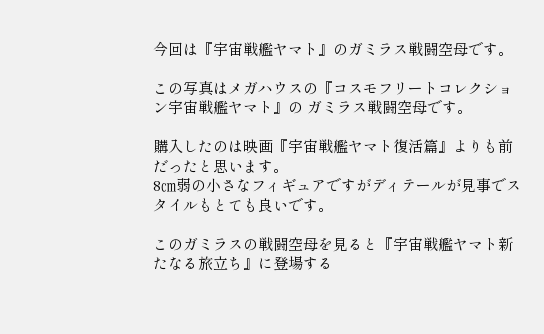今回は『宇宙戦艦ヤマト』のガミラス戦闘空母です。

この写真はメガハウスの『コスモフリートコレクション宇宙戦艦ヤマト』の ガミラス戦闘空母です。

購入したのは映画『宇宙戦艦ヤマト復活篇』よりも前だったと思います。
8㎝弱の小さなフィギュアですがディテールが見事でスタイルもとても良いです。

このガミラスの戦闘空母を見ると『宇宙戦艦ヤマト新たなる旅立ち』に登場する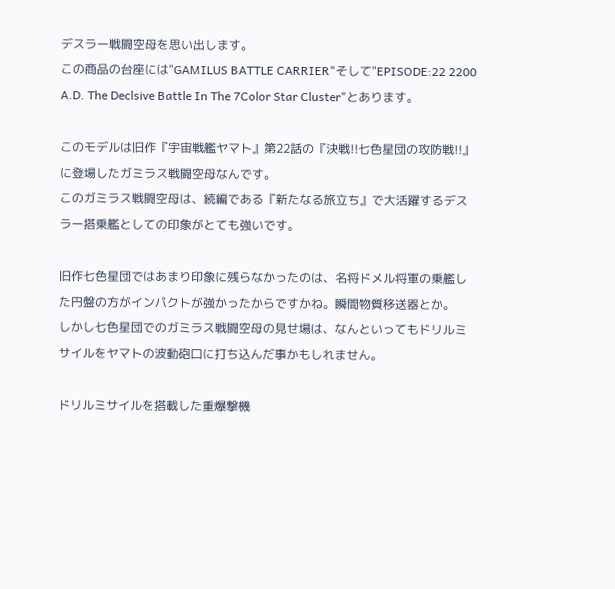デスラー戦闘空母を思い出します。
この商品の台座には"GAMILUS BATTLE CARRIER"そして"EPISODE:22 2200 A.D. The Declsive Battle In The 7Color Star Cluster"とあります。

このモデルは旧作『宇宙戦艦ヤマト』第22話の『決戦!!七色星団の攻防戦!!』に登場したガミラス戦闘空母なんです。
このガミラス戦闘空母は、続編である『新たなる旅立ち』で大活躍するデスラー搭乗艦としての印象がとても強いです。

旧作七色星団ではあまり印象に残らなかったのは、名将ドメル将軍の乗艦した円盤の方がインパクトが強かったからですかね。瞬間物質移送器とか。
しかし七色星団でのガミラス戦闘空母の見せ場は、なんといってもドリルミサイルをヤマトの波動砲口に打ち込んだ事かもしれません。

ドリルミサイルを搭載した重爆撃機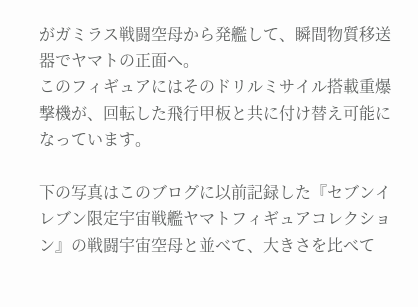がガミラス戦闘空母から発艦して、瞬間物質移送器でヤマトの正面へ。
このフィギュアにはそのドリルミサイル搭載重爆撃機が、回転した飛行甲板と共に付け替え可能になっています。

下の写真はこのブログに以前記録した『セブンイレブン限定宇宙戦艦ヤマトフィギュアコレクション』の戦闘宇宙空母と並べて、大きさを比べて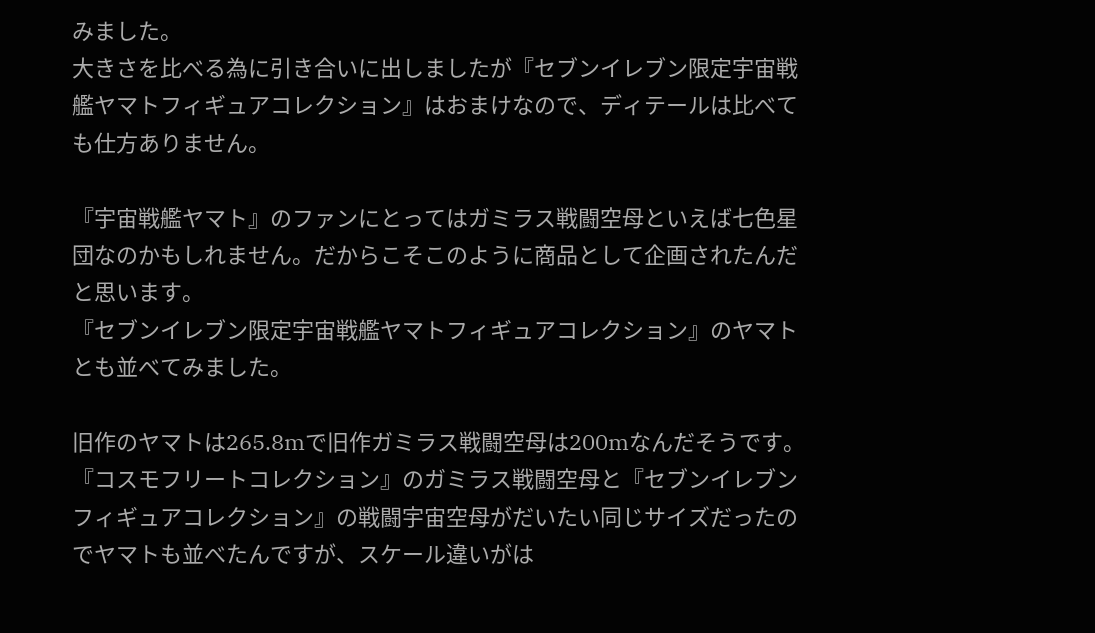みました。
大きさを比べる為に引き合いに出しましたが『セブンイレブン限定宇宙戦艦ヤマトフィギュアコレクション』はおまけなので、ディテールは比べても仕方ありません。

『宇宙戦艦ヤマト』のファンにとってはガミラス戦闘空母といえば七色星団なのかもしれません。だからこそこのように商品として企画されたんだと思います。
『セブンイレブン限定宇宙戦艦ヤマトフィギュアコレクション』のヤマトとも並べてみました。

旧作のヤマトは265.8mで旧作ガミラス戦闘空母は200mなんだそうです。
『コスモフリートコレクション』のガミラス戦闘空母と『セブンイレブンフィギュアコレクション』の戦闘宇宙空母がだいたい同じサイズだったのでヤマトも並べたんですが、スケール違いがは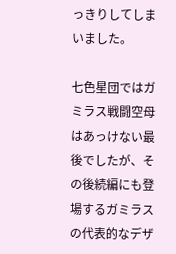っきりしてしまいました。

七色星団ではガミラス戦闘空母はあっけない最後でしたが、その後続編にも登場するガミラスの代表的なデザ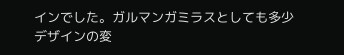インでした。ガルマンガミラスとしても多少デザインの変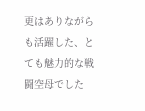更はありながらも活躍した、とても魅力的な戦闘空母でした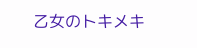乙女のトキメキ